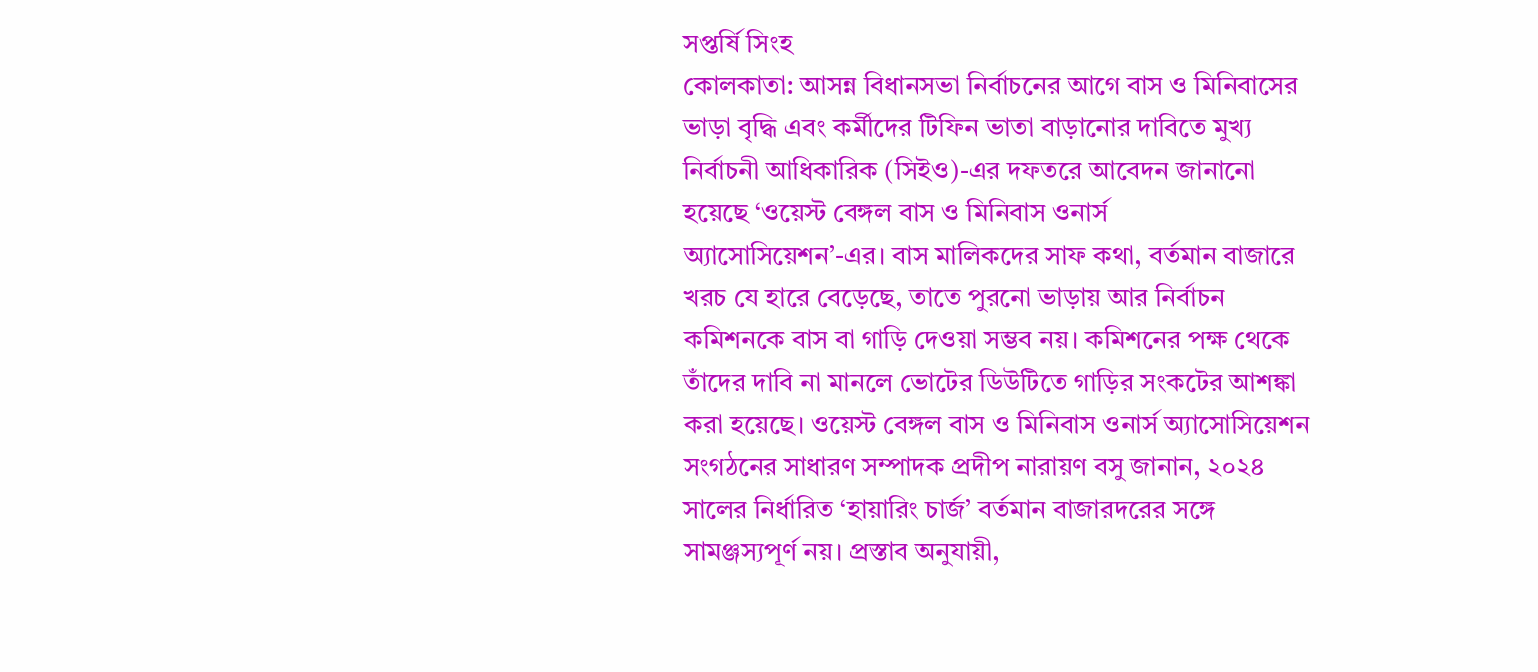সপ্তর্ষি সিংহ
কোলকাতা: আসন্ন বিধানসভা নির্বাচনের আগে বাস ও মিনিবাসের ভাড়া বৃদ্ধি এবং কর্মীদের টিফিন ভাতা বাড়ানোর দাবিতে মুখ্য নির্বাচনী আধিকারিক (সিইও)-এর দফতরে আবেদন জানানো হয়েছে ‘ওয়েস্ট বেঙ্গল বাস ও মিনিবাস ওনার্স অ্যাসোসিয়েশন’-এর। বাস মালিকদের সাফ কথা, বর্তমান বাজারে খরচ যে হারে বেড়েছে, তাতে পুরনো ভাড়ায় আর নির্বাচন কমিশনকে বাস বা গাড়ি দেওয়া সম্ভব নয়। কমিশনের পক্ষ থেকে তাঁদের দাবি না মানলে ভোটের ডিউটিতে গাড়ির সংকটের আশঙ্কা করা হয়েছে। ওয়েস্ট বেঙ্গল বাস ও মিনিবাস ওনার্স অ্যাসোসিয়েশন সংগঠনের সাধারণ সম্পাদক প্রদীপ নারায়ণ বসু জানান, ২০২৪ সালের নির্ধারিত ‘হায়ারিং চার্জ’ বর্তমান বাজারদরের সঙ্গে সামঞ্জস্যপূর্ণ নয়। প্রস্তাব অনুযায়ী,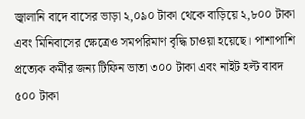জ্বালানি বাদে বাসের ভাড়া ২,০৯০ টাকা থেকে বাড়িয়ে ২,৮০০ টাকা এবং মিনিবাসের ক্ষেত্রেও সমপরিমাণ বৃদ্ধি চাওয়া হয়েছে। পাশাপাশি প্রত্যেক কর্মীর জন্য টিফিন ভাতা ৩০০ টাকা এবং নাইট হল্ট বাবদ ৫০০ টাকা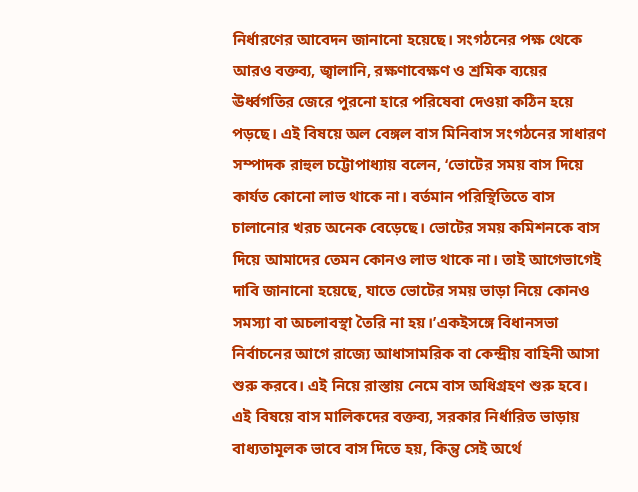নির্ধারণের আবেদন জানানো হয়েছে। সংগঠনের পক্ষ থেকে আরও বক্তব্য, জ্বালানি, রক্ষণাবেক্ষণ ও শ্রমিক ব্যয়ের ঊর্ধ্বগতির জেরে পুরনো হারে পরিষেবা দেওয়া কঠিন হয়ে পড়ছে। এই বিষয়ে অল বেঙ্গল বাস মিনিবাস সংগঠনের সাধারণ সম্পাদক রাহুল চট্টোপাধ্যায় বলেন, ‘ভোটের সময় বাস দিয়ে কার্যত কোনো লাভ থাকে না। বর্তমান পরিস্থিতিতে বাস চালানোর খরচ অনেক বেড়েছে। ভোটের সময় কমিশনকে বাস দিয়ে আমাদের তেমন কোনও লাভ থাকে না। তাই আগেভাগেই দাবি জানানো হয়েছে, যাতে ভোটের সময় ভাড়া নিয়ে কোনও সমস্যা বা অচলাবস্থা তৈরি না হয়।’একইসঙ্গে বিধানসভা নির্বাচনের আগে রাজ্যে আধাসামরিক বা কেন্দ্রীয় বাহিনী আসা শুরু করবে। এই নিয়ে রাস্তায় নেমে বাস অধিগ্রহণ শুরু হবে। এই বিষয়ে বাস মালিকদের বক্তব্য, সরকার নির্ধারিত ভাড়ায় বাধ্যতামূলক ভাবে বাস দিতে হয়, কিন্তু সেই অর্থে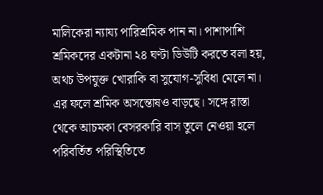মালিকেরা ন্যায্য পারিশ্রমিক পান না। পাশাপাশি শ্রমিকদের একটানা ২৪ ঘণ্টা ডিউটি করতে বলা হয়, অথচ উপযুক্ত খোরাকি বা সুযোগ-সুবিধা মেলে না। এর ফলে শ্রমিক অসন্তোষও বাড়ছে। সঙ্গে রাস্তা থেকে আচমকা বেসরকারি বাস তুলে নেওয়া হলে পরিবর্তিত পরিস্থিতিতে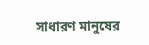সাধারণ মানুষের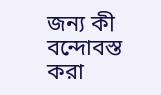জন্য কী বন্দোবস্ত করা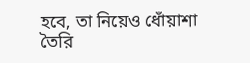হবে, তা নিয়েও ধোঁয়াশা তৈরি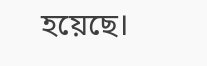হয়েছে।